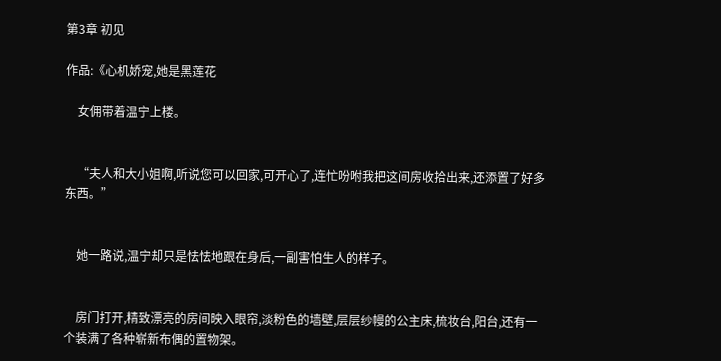第3章 初见

作品:《心机娇宠,她是黑莲花

    女佣带着温宁上楼。


    “夫人和大小姐啊,听说您可以回家,可开心了,连忙吩咐我把这间房收拾出来,还添置了好多东西。”


    她一路说,温宁却只是怯怯地跟在身后,一副害怕生人的样子。


    房门打开,精致漂亮的房间映入眼帘,淡粉色的墙壁,层层纱幔的公主床,梳妆台,阳台,还有一个装满了各种崭新布偶的置物架。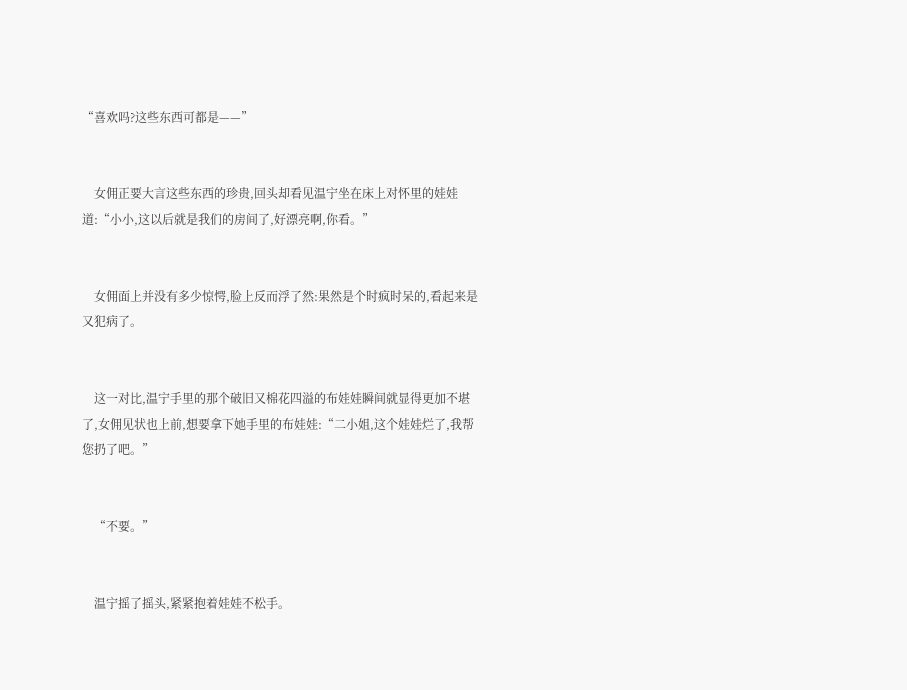“喜欢吗?这些东西可都是——”


    女佣正要大言这些东西的珍贵,回头却看见温宁坐在床上对怀里的娃娃道:“小小,这以后就是我们的房间了,好漂亮啊,你看。”


    女佣面上并没有多少惊愕,脸上反而浮了然:果然是个时疯时呆的,看起来是又犯病了。


    这一对比,温宁手里的那个破旧又棉花四溢的布娃娃瞬间就显得更加不堪了,女佣见状也上前,想要拿下她手里的布娃娃:“二小姐,这个娃娃烂了,我帮您扔了吧。”


    “不要。”


    温宁摇了摇头,紧紧抱着娃娃不松手。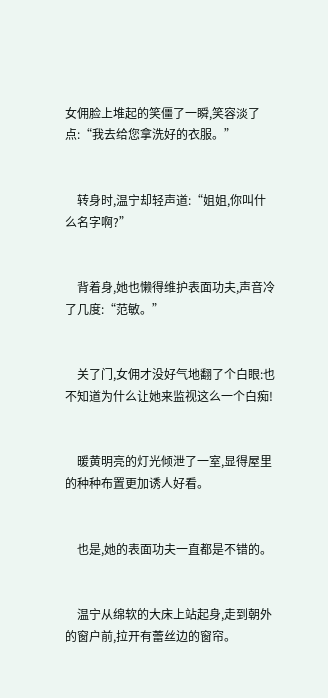女佣脸上堆起的笑僵了一瞬,笑容淡了点:“我去给您拿洗好的衣服。”


    转身时,温宁却轻声道:“姐姐,你叫什么名字啊?”


    背着身,她也懒得维护表面功夫,声音冷了几度:“范敏。”


    关了门,女佣才没好气地翻了个白眼:也不知道为什么让她来监视这么一个白痴!


    暖黄明亮的灯光倾泄了一室,显得屋里的种种布置更加诱人好看。


    也是,她的表面功夫一直都是不错的。


    温宁从绵软的大床上站起身,走到朝外的窗户前,拉开有蕾丝边的窗帘。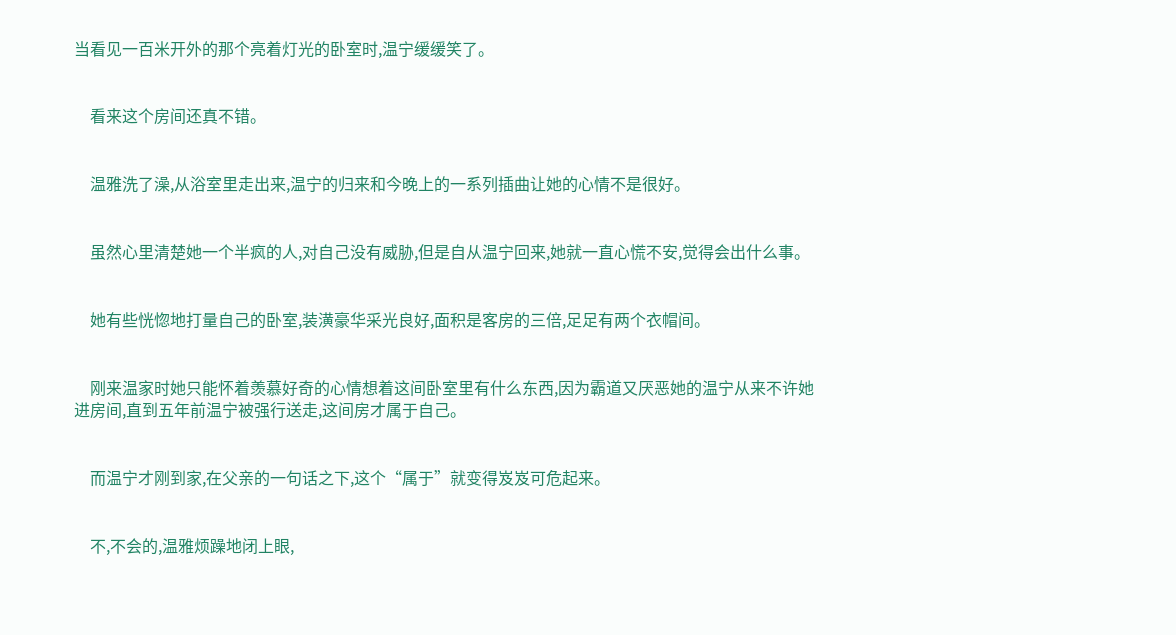当看见一百米开外的那个亮着灯光的卧室时,温宁缓缓笑了。


    看来这个房间还真不错。


    温雅洗了澡,从浴室里走出来,温宁的归来和今晚上的一系列插曲让她的心情不是很好。


    虽然心里清楚她一个半疯的人,对自己没有威胁,但是自从温宁回来,她就一直心慌不安,觉得会出什么事。


    她有些恍惚地打量自己的卧室,装潢豪华采光良好,面积是客房的三倍,足足有两个衣帽间。


    刚来温家时她只能怀着羡慕好奇的心情想着这间卧室里有什么东西,因为霸道又厌恶她的温宁从来不许她进房间,直到五年前温宁被强行送走,这间房才属于自己。


    而温宁才刚到家,在父亲的一句话之下,这个“属于”就变得岌岌可危起来。


    不,不会的,温雅烦躁地闭上眼,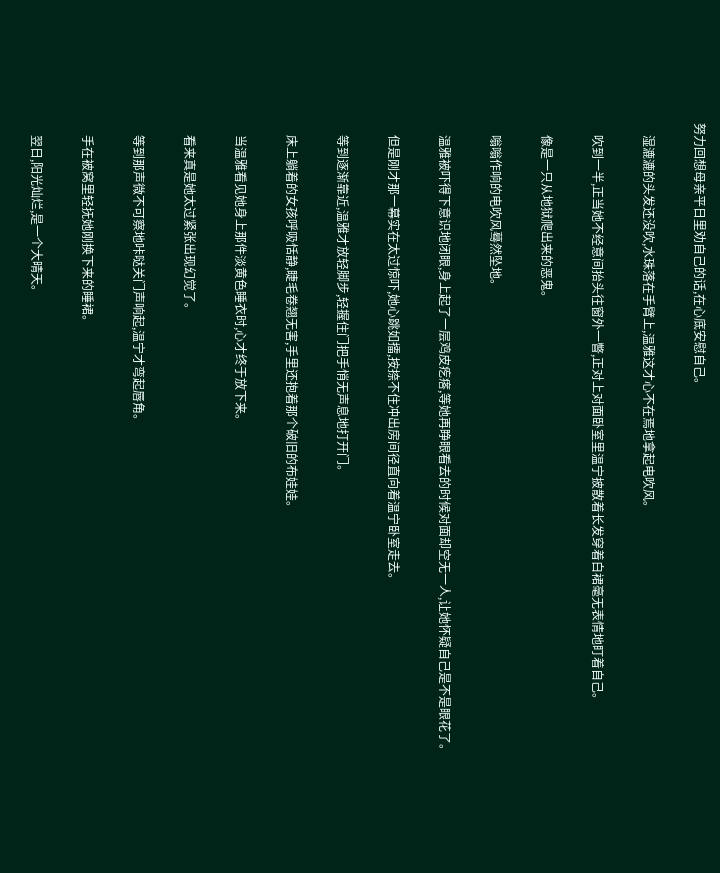努力回想母亲平日里劝自己的话,在心底安慰自己。


    湿漉漉的头发还没吹,水珠落在手臂上,温雅这才心不在焉地拿起电吹风。


    吹到一半,正当她不经意间抬头往窗外一瞥,正对上对面卧室里温宁披散着长发穿着白裙毫无表情地盯着自己。


    像是一只从地狱爬出来的恶鬼。


    嗡嗡作响的电吹风蓦然坠地。


    温雅被吓得下意识地闭眼,身上起了一层鸡皮疙瘩,等她再睁眼看去的时候对面却空无一人,让她怀疑自己是不是眼花了。


    但是刚才那一幕实在太过惊吓,她心跳如擂,按捺不住冲出房间径直向着温宁卧室走去。


    等到逐渐靠近,温雅才放轻脚步,轻握住门把手悄无声息地打开门。


    床上躺着的女孩呼吸恬静,睫毛卷翘无害,手里还抱着那个破旧的布娃娃。


    当温雅看见她身上那件淡黄色睡衣时,心才终于放下来。


    看来真是她太过紧张出现幻觉了。


    等到那声微不可察地咔哒关门声响起,温宁才弯起唇角。


    手在被窝里轻抚她刚换下来的睡裙。


    翌日,阳光灿烂,是一个大晴天。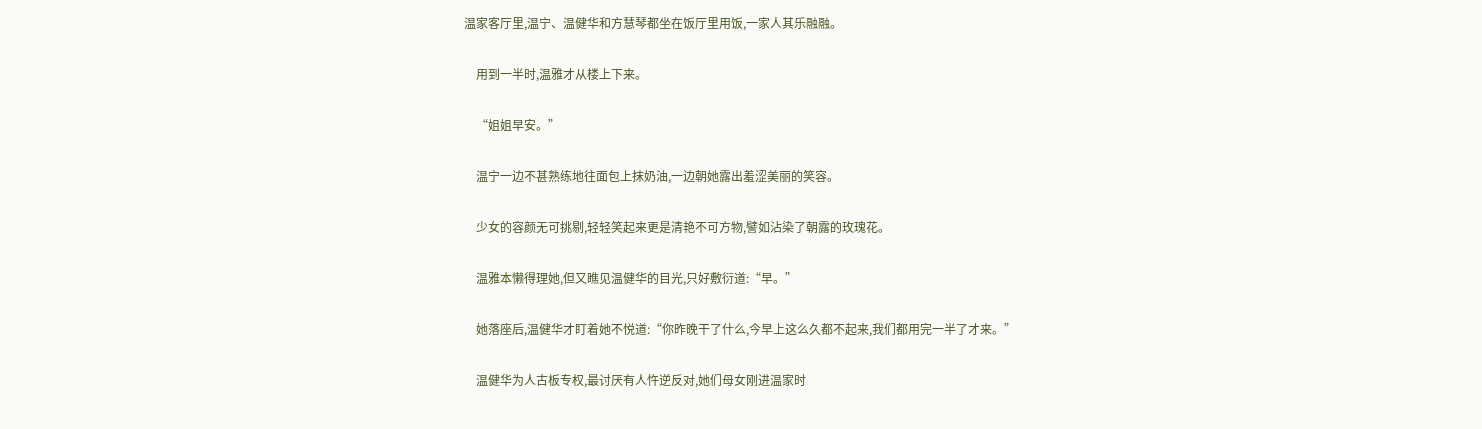温家客厅里,温宁、温健华和方慧琴都坐在饭厅里用饭,一家人其乐融融。


    用到一半时,温雅才从楼上下来。


    “姐姐早安。”


    温宁一边不甚熟练地往面包上抹奶油,一边朝她露出羞涩美丽的笑容。


    少女的容颜无可挑剔,轻轻笑起来更是清艳不可方物,譬如沾染了朝露的玫瑰花。


    温雅本懒得理她,但又瞧见温健华的目光,只好敷衍道:“早。”


    她落座后,温健华才盯着她不悦道:“你昨晚干了什么,今早上这么久都不起来,我们都用完一半了才来。”


    温健华为人古板专权,最讨厌有人忤逆反对,她们母女刚进温家时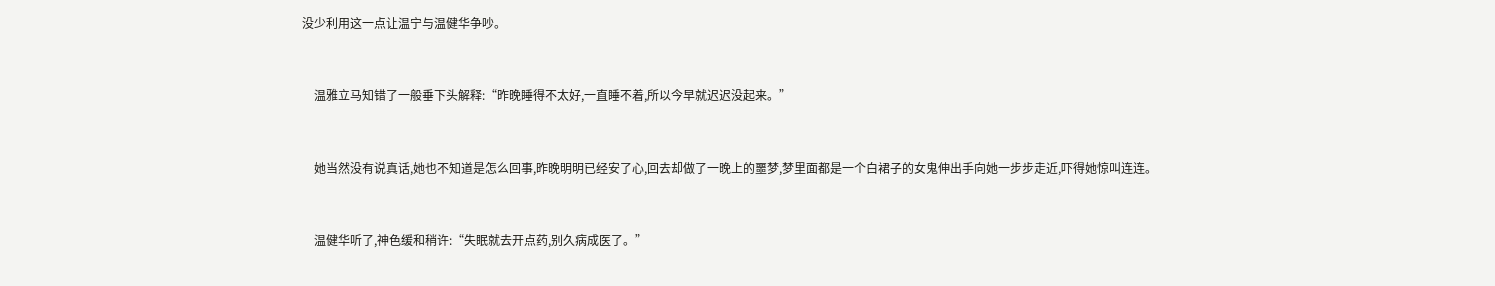没少利用这一点让温宁与温健华争吵。


    温雅立马知错了一般垂下头解释:“昨晚睡得不太好,一直睡不着,所以今早就迟迟没起来。”


    她当然没有说真话,她也不知道是怎么回事,昨晚明明已经安了心,回去却做了一晚上的噩梦,梦里面都是一个白裙子的女鬼伸出手向她一步步走近,吓得她惊叫连连。


    温健华听了,神色缓和稍许:“失眠就去开点药,别久病成医了。”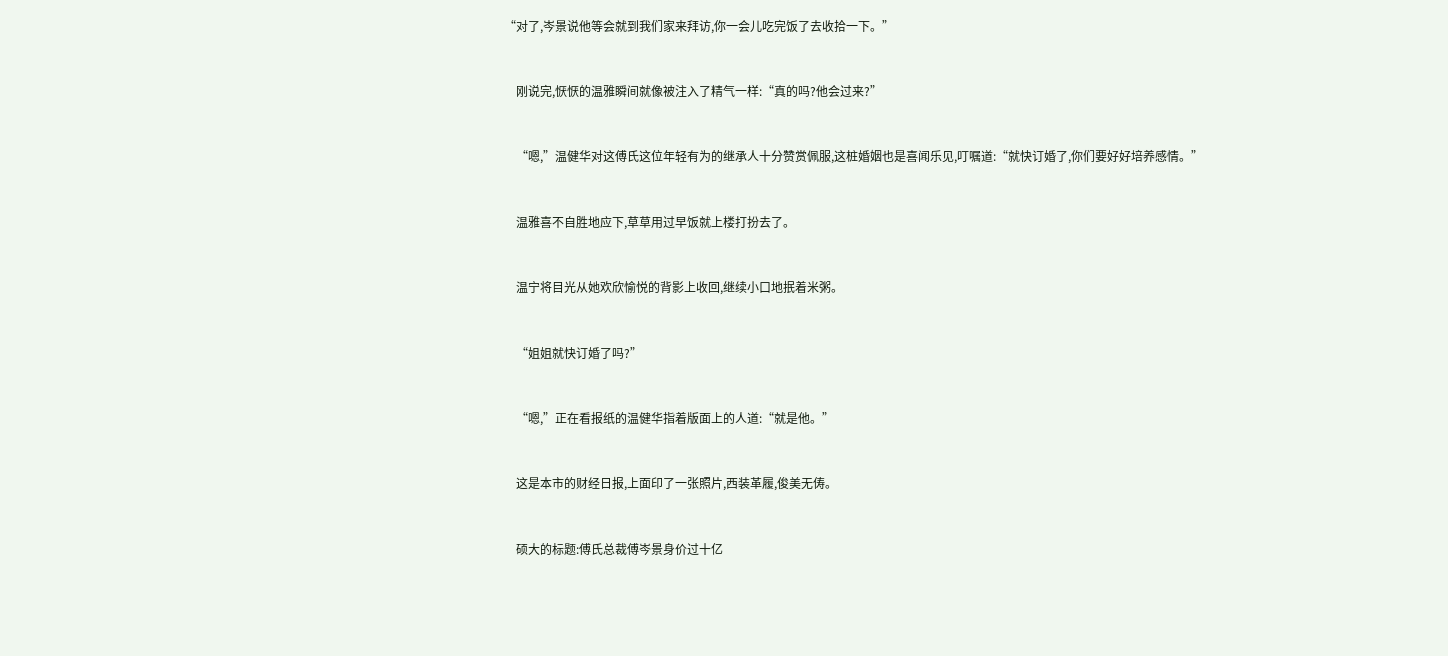“对了,岑景说他等会就到我们家来拜访,你一会儿吃完饭了去收拾一下。”


    刚说完,恹恹的温雅瞬间就像被注入了精气一样:“真的吗?他会过来?”


    “嗯,”温健华对这傅氏这位年轻有为的继承人十分赞赏佩服,这桩婚姻也是喜闻乐见,叮嘱道:“就快订婚了,你们要好好培养感情。”


    温雅喜不自胜地应下,草草用过早饭就上楼打扮去了。


    温宁将目光从她欢欣愉悦的背影上收回,继续小口地抿着米粥。


    “姐姐就快订婚了吗?”


    “嗯,”正在看报纸的温健华指着版面上的人道:“就是他。”


    这是本市的财经日报,上面印了一张照片,西装革履,俊美无俦。


    硕大的标题:傅氏总裁傅岑景身价过十亿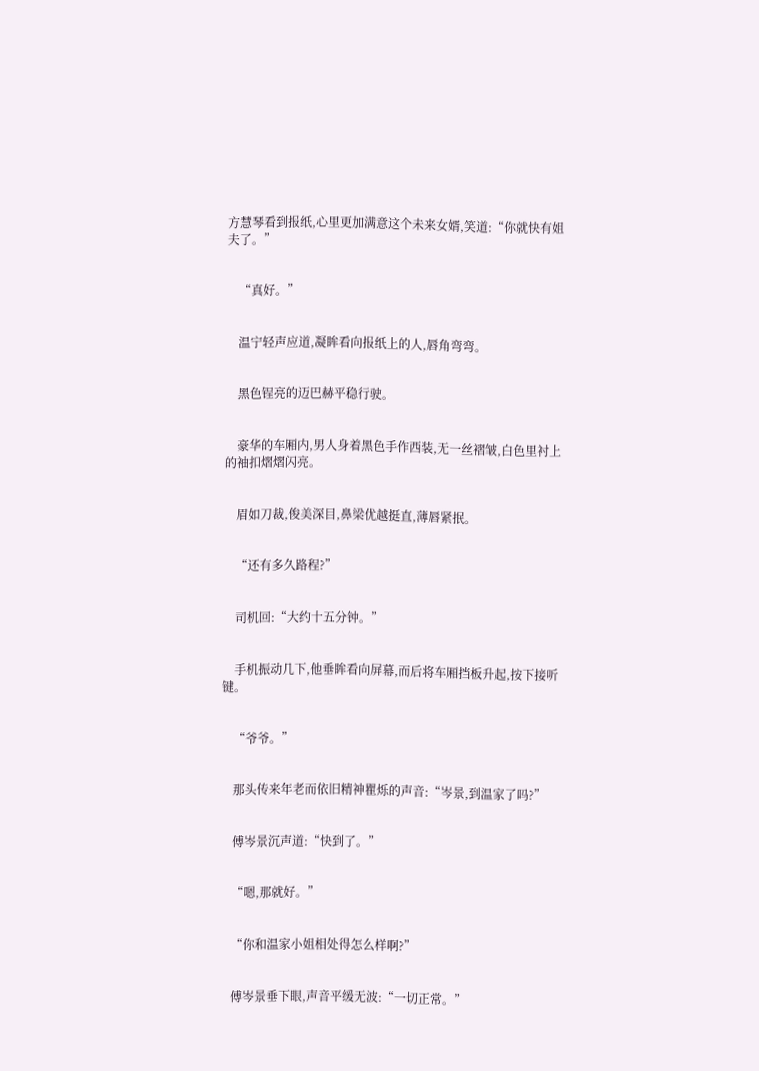方慧琴看到报纸,心里更加满意这个未来女婿,笑道:“你就快有姐夫了。”


    “真好。”


    温宁轻声应道,凝眸看向报纸上的人,唇角弯弯。


    黑色锃亮的迈巴赫平稳行驶。


    豪华的车厢内,男人身着黑色手作西装,无一丝褶皱,白色里衬上的袖扣熠熠闪亮。


    眉如刀裁,俊美深目,鼻梁优越挺直,薄唇紧抿。


    “还有多久路程?”


    司机回:“大约十五分钟。”


    手机振动几下,他垂眸看向屏幕,而后将车厢挡板升起,按下接听键。


    “爷爷。”


    那头传来年老而依旧精神瞿烁的声音:“岑景,到温家了吗?”


    傅岑景沉声道:“快到了。”


    “嗯,那就好。”


    “你和温家小姐相处得怎么样啊?”


    傅岑景垂下眼,声音平缓无波:“一切正常。”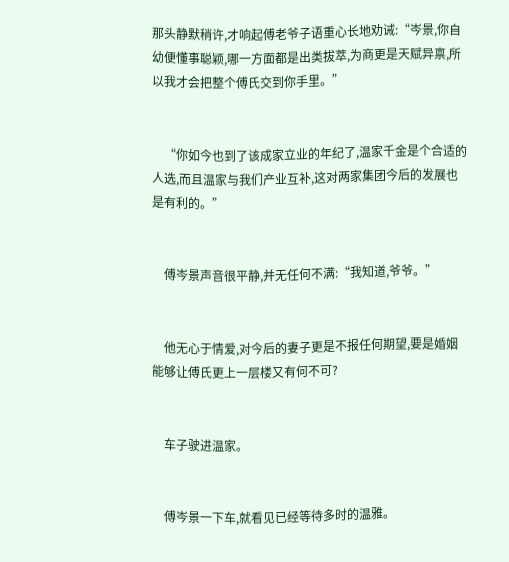那头静默稍许,才响起傅老爷子语重心长地劝诫:“岑景,你自幼便懂事聪颖,哪一方面都是出类拔萃,为商更是天赋异禀,所以我才会把整个傅氏交到你手里。”


    “你如今也到了该成家立业的年纪了,温家千金是个合适的人选,而且温家与我们产业互补,这对两家集团今后的发展也是有利的。”


    傅岑景声音很平静,并无任何不满:“我知道,爷爷。”


    他无心于情爱,对今后的妻子更是不报任何期望,要是婚姻能够让傅氏更上一层楼又有何不可?


    车子驶进温家。


    傅岑景一下车,就看见已经等待多时的温雅。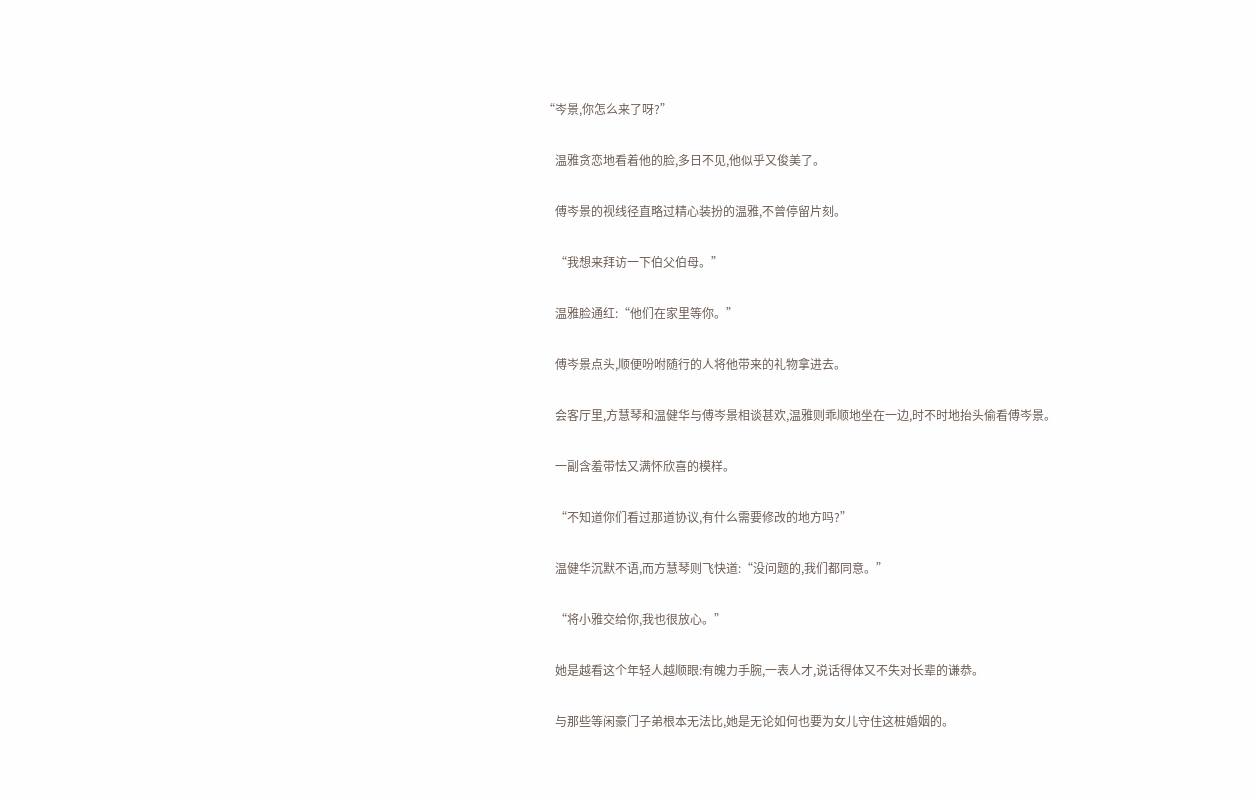“岑景,你怎么来了呀?”


    温雅贪恋地看着他的脸,多日不见,他似乎又俊美了。


    傅岑景的视线径直略过精心装扮的温雅,不曾停留片刻。


    “我想来拜访一下伯父伯母。”


    温雅脸通红:“他们在家里等你。”


    傅岑景点头,顺便吩咐随行的人将他带来的礼物拿进去。


    会客厅里,方慧琴和温健华与傅岑景相谈甚欢,温雅则乖顺地坐在一边,时不时地抬头偷看傅岑景。


    一副含羞带怯又满怀欣喜的模样。


    “不知道你们看过那道协议,有什么需要修改的地方吗?”


    温健华沉默不语,而方慧琴则飞快道:“没问题的,我们都同意。”


    “将小雅交给你,我也很放心。”


    她是越看这个年轻人越顺眼:有魄力手腕,一表人才,说话得体又不失对长辈的谦恭。


    与那些等闲豪门子弟根本无法比,她是无论如何也要为女儿守住这桩婚姻的。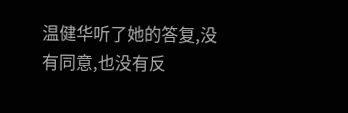温健华听了她的答复,没有同意,也没有反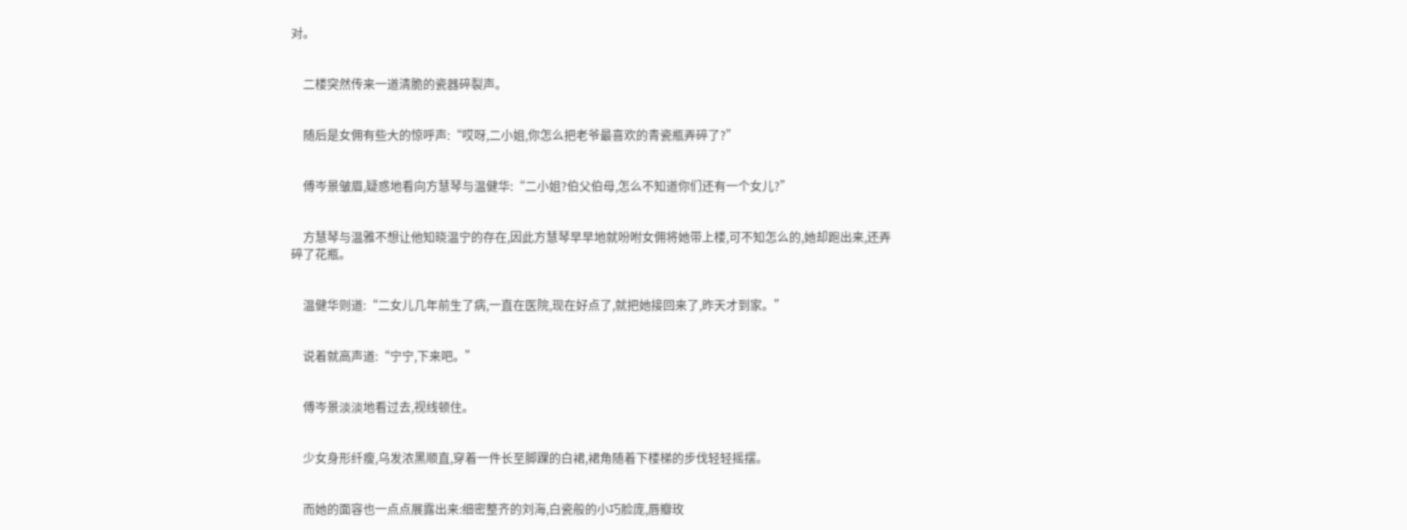对。


    二楼突然传来一道清脆的瓷器碎裂声。


    随后是女佣有些大的惊呼声:“哎呀,二小姐,你怎么把老爷最喜欢的青瓷瓶弄碎了?”


    傅岑景皱眉,疑惑地看向方慧琴与温健华:“二小姐?伯父伯母,怎么不知道你们还有一个女儿?”


    方慧琴与温雅不想让他知晓温宁的存在,因此方慧琴早早地就吩咐女佣将她带上楼,可不知怎么的,她却跑出来,还弄碎了花瓶。


    温健华则道:“二女儿几年前生了病,一直在医院,现在好点了,就把她接回来了,昨天才到家。”


    说着就高声道:“宁宁,下来吧。”


    傅岑景淡淡地看过去,视线顿住。


    少女身形纤瘦,乌发浓黑顺直,穿着一件长至脚踝的白裙,裙角随着下楼梯的步伐轻轻摇摆。


    而她的面容也一点点展露出来:细密整齐的刘海,白瓷般的小巧脸庞,唇瓣玫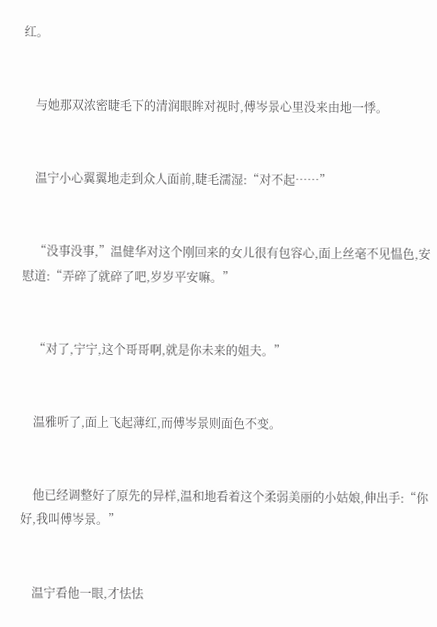红。


    与她那双浓密睫毛下的清润眼眸对视时,傅岑景心里没来由地一悸。


    温宁小心翼翼地走到众人面前,睫毛濡湿:“对不起……”


    “没事没事,”温健华对这个刚回来的女儿很有包容心,面上丝毫不见愠色,安慰道:“弄碎了就碎了吧,岁岁平安嘛。”


    “对了,宁宁,这个哥哥啊,就是你未来的姐夫。”


    温雅听了,面上飞起薄红,而傅岑景则面色不变。


    他已经调整好了原先的异样,温和地看着这个柔弱美丽的小姑娘,伸出手:“你好,我叫傅岑景。”


    温宁看他一眼,才怯怯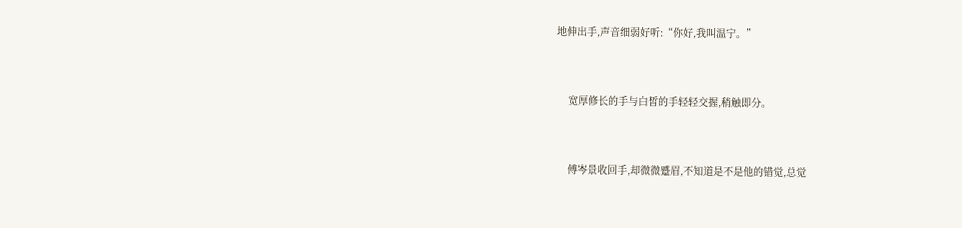地伸出手,声音细弱好听:“你好,我叫温宁。”


    宽厚修长的手与白皙的手轻轻交握,稍触即分。


    傅岑景收回手,却微微蹙眉,不知道是不是他的错觉,总觉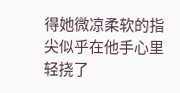得她微凉柔软的指尖似乎在他手心里轻挠了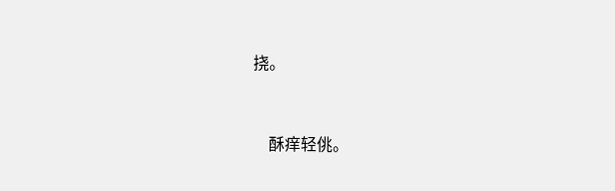挠。


    酥痒轻佻。